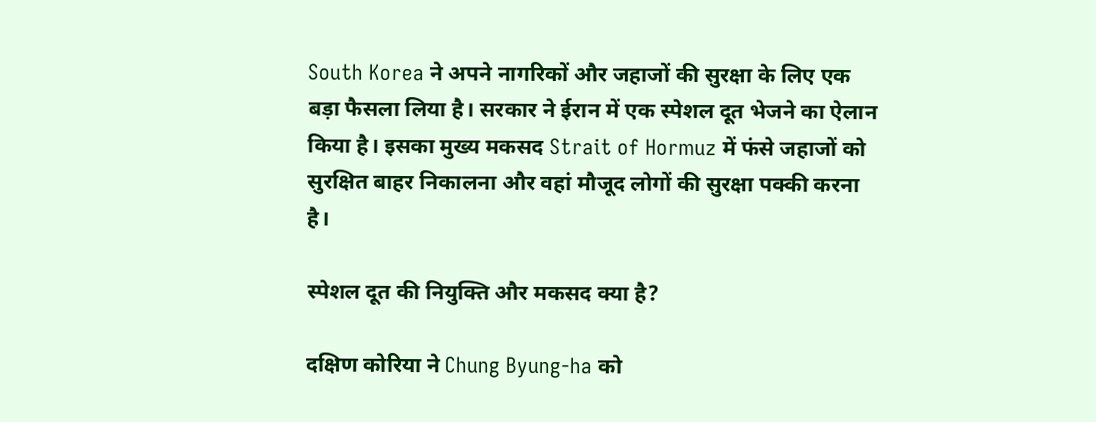South Korea ने अपने नागरिकों और जहाजों की सुरक्षा के लिए एक बड़ा फैसला लिया है। सरकार ने ईरान में एक स्पेशल दूत भेजने का ऐलान किया है। इसका मुख्य मकसद Strait of Hormuz में फंसे जहाजों को सुरक्षित बाहर निकालना और वहां मौजूद लोगों की सुरक्षा पक्की करना है।

स्पेशल दूत की नियुक्ति और मकसद क्या है?

दक्षिण कोरिया ने Chung Byung-ha को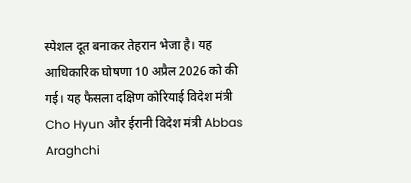स्पेशल दूत बनाकर तेहरान भेजा है। यह आधिकारिक घोषणा 10 अप्रैल 2026 को की गई। यह फैसला दक्षिण कोरियाई विदेश मंत्री Cho Hyun और ईरानी विदेश मंत्री Abbas Araghchi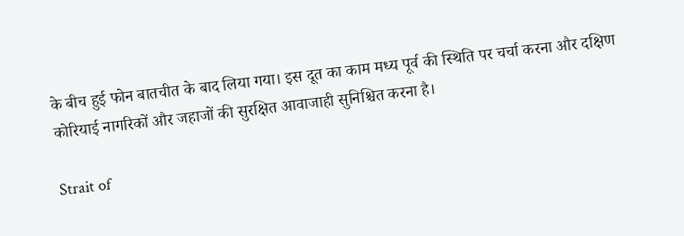के बीच हुई फोन बातचीत के बाद लिया गया। इस दूत का काम मध्य पूर्व की स्थिति पर चर्चा करना और दक्षिण कोरियाई नागरिकों और जहाजों की सुरक्षित आवाजाही सुनिश्चित करना है।

Strait of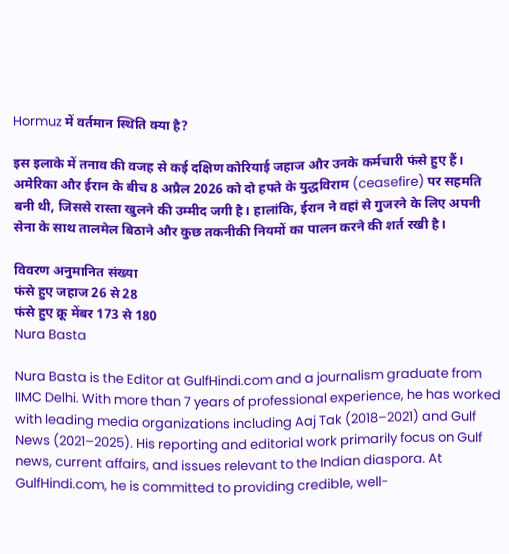Hormuz में वर्तमान स्थिति क्या है?

इस इलाके में तनाव की वजह से कई दक्षिण कोरियाई जहाज और उनके कर्मचारी फंसे हुए हैं। अमेरिका और ईरान के बीच 8 अप्रैल 2026 को दो हफ्ते के युद्धविराम (ceasefire) पर सहमति बनी थी, जिससे रास्ता खुलने की उम्मीद जगी है। हालांकि, ईरान ने वहां से गुजरने के लिए अपनी सेना के साथ तालमेल बिठाने और कुछ तकनीकी नियमों का पालन करने की शर्त रखी है।

विवरण अनुमानित संख्या
फंसे हुए जहाज 26 से 28
फंसे हुए क्रू मेंबर 173 से 180
Nura Basta

Nura Basta is the Editor at GulfHindi.com and a journalism graduate from IIMC Delhi. With more than 7 years of professional experience, he has worked with leading media organizations including Aaj Tak (2018–2021) and Gulf News (2021–2025). His reporting and editorial work primarily focus on Gulf news, current affairs, and issues relevant to the Indian diaspora. At GulfHindi.com, he is committed to providing credible, well-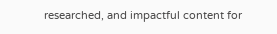researched, and impactful content for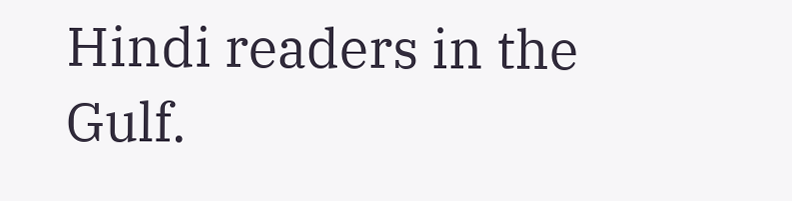Hindi readers in the Gulf.